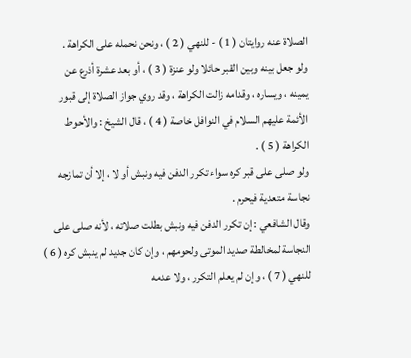الصلاة عنه روايتان ( 1 ) - للنهي ( 2 ) ، ونحن نحمله على الكراهة .
ولو جعل بينه وبين القبر حائلا ولو عنزة ( 3 ) ، أو بعد عشرة أذرع عن
يمينه ، ويساره ، وقدامه زالت الكراهة ، وقد روي جواز الصلاة إلى قبور
الأئمة عليهم السلام في النوافل خاصة ( 4 ) ، قال الشيخ : والأحوط
الكراهة ( 5 ) .
ولو صلى على قبر كره سواء تكرر الدفن فيه ونبش أو لا ، إلا أن تمازجه
نجاسة متعدية فيحرم .
وقال الشافعي : إن تكرر الدفن فيه ونبش بطلت صلاته ، لأنه صلى على
النجاسة لمخالطة صديد الموتى ولحومهم ، وإن كان جديد لم ينبش كره ( 6 )
للنهي ( 7 ) ، وإن لم يعلم التكرر ، ولا عدمه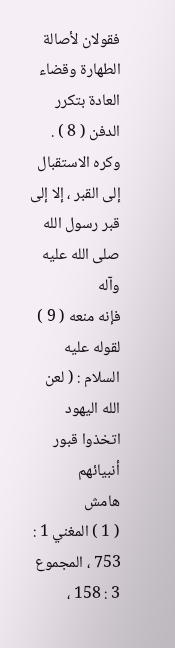فقولان لأصالة الطهارة وقضاء
العادة بتكرر الدفن ( 8 ) .
وكره الاستقبال إلى القبر ، إلا إلى قبر رسول الله صلى الله عليه وآله
فإنه منعه ( 9 ) لقوله عليه السلام : ( لعن الله اليهود اتخذوا قبور أنبيائهم
هامش
( 1 ) المغني 1 : 753 ، المجموع 3 : 158 ،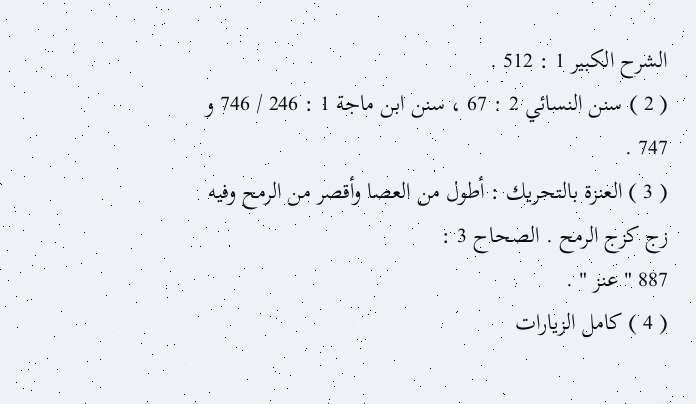الشرح الكبير 1 : 512 .
( 2 ) سنن النسائي 2 : 67 ، سنن ابن ماجة 1 : 246 / 746 و 747 .
( 3 ) العنزة بالتحريك : أطول من العصا وأقصر من الرمح وفيه زج كزج الرمح . الصحاح 3 :
887 " عنز " .
( 4 ) كامل الزيارات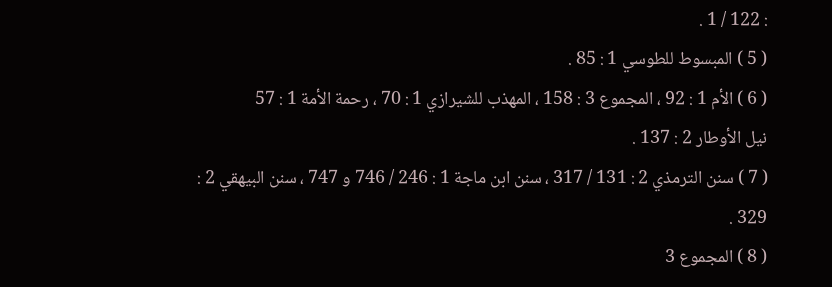: 122 / 1 .
( 5 ) المبسوط للطوسي 1 : 85 .
( 6 ) الأم 1 : 92 ، المجموع 3 : 158 ، المهذب للشيرازي 1 : 70 ، رحمة الأمة 1 : 57
نيل الأوطار 2 : 137 .
( 7 ) سنن الترمذي 2 : 131 / 317 ، سنن ابن ماجة 1 : 246 / 746 و 747 ، سنن البيهقي 2 :
329 .
( 8 ) المجموع 3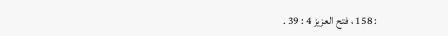: 158 ، فتح العزيز 4 : 39 .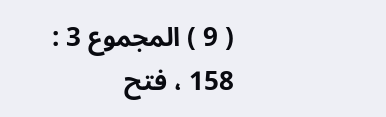( 9 ) المجموع 3 : 158 ، فتح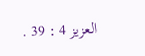العزيز 4 : 39 .